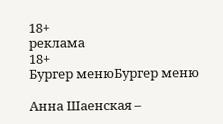18+
реклама
18+
Бургер менюБургер меню

Анна Шаенская –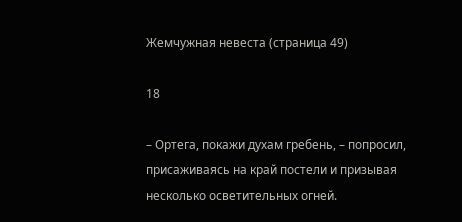Жемчужная невеста (страница 49)

18

– Ортега, покажи духам гребень, – попросил, присаживаясь на край постели и призывая несколько осветительных огней.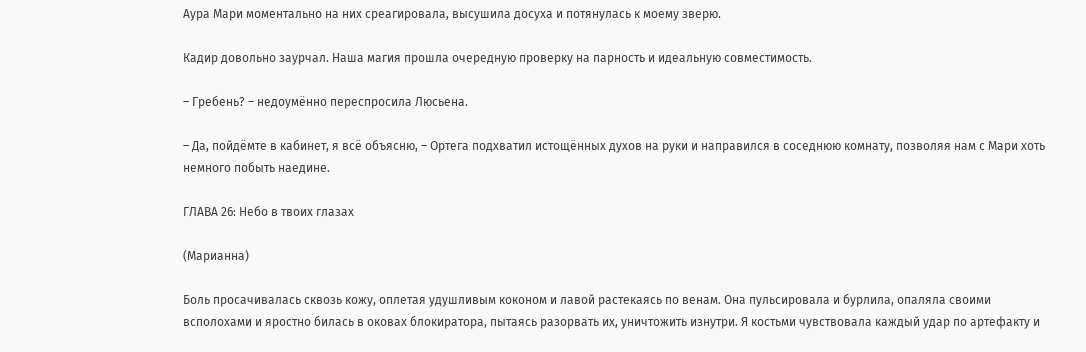Аура Мари моментально на них среагировала, высушила досуха и потянулась к моему зверю.

Кадир довольно заурчал. Наша магия прошла очередную проверку на парность и идеальную совместимость.

– Гребень? – недоумённо переспросила Люсьена.

– Да, пойдёмте в кабинет, я всё объясню, – Ортега подхватил истощённых духов на руки и направился в соседнюю комнату, позволяя нам с Мари хоть немного побыть наедине.

ГЛАВА 26: Небо в твоих глазах

(Марианна)

Боль просачивалась сквозь кожу, оплетая удушливым коконом и лавой растекаясь по венам. Она пульсировала и бурлила, опаляла своими всполохами и яростно билась в оковах блокиратора, пытаясь разорвать их, уничтожить изнутри. Я костьми чувствовала каждый удар по артефакту и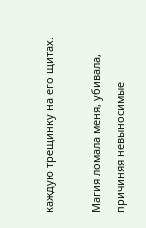каждую трещинку на его щитах.

Магия ломала меня, убивала, причиняя невыносимые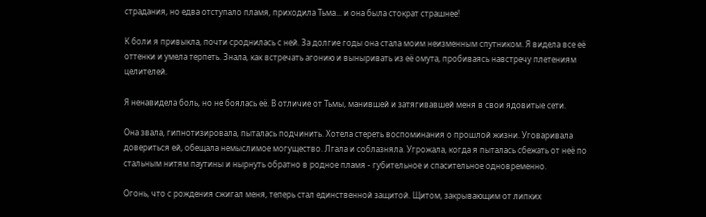страдания, но едва отступало пламя, приходила Тьма... и она была стократ страшнее!

К боли я привыкла, почти сроднилась с ней. За долгие годы она стала моим неизменным спутником. Я видела все её оттенки и умела терпеть. Знала, как встречать агонию и выныривать из её омута, пробиваясь навстречу плетениям целителей.

Я ненавидела боль, но не боялась её. В отличие от Тьмы, манившей и затягивавшей меня в свои ядовитые сети.

Она звала, гипнотизировала, пыталась подчинить. Хотела стереть воспоминания о прошлой жизни. Уговаривала довериться ей, обещала немыслимое могущество. Лгала и соблазняла. Угрожала, когда я пыталась сбежать от неё по стальным нитям паутины и нырнуть обратно в родное пламя - губительное и спасительное одновременно.

Огонь, что с рождения сжигал меня, теперь стал единственной защитой. Щитом, закрывающим от липких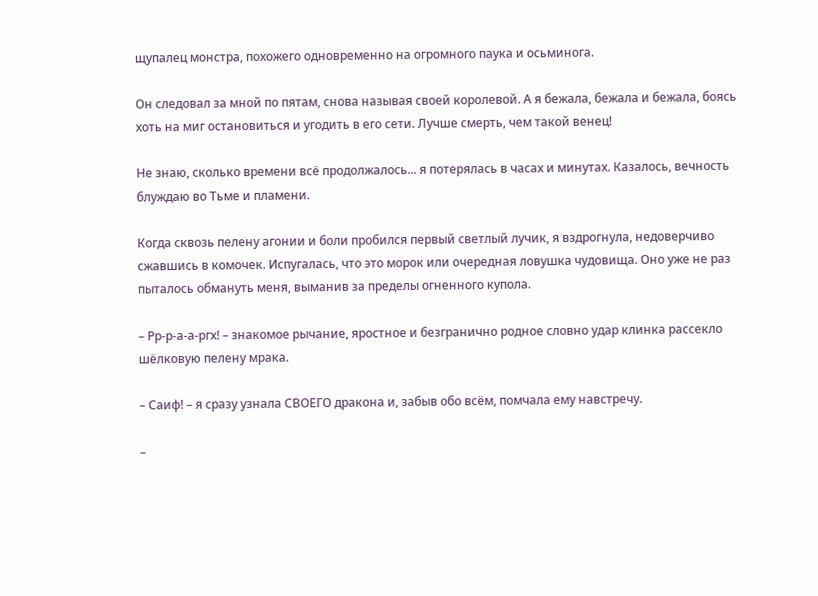щупалец монстра, похожего одновременно на огромного паука и осьминога.

Он следовал за мной по пятам, снова называя своей королевой. А я бежала, бежала и бежала, боясь хоть на миг остановиться и угодить в его сети. Лучше смерть, чем такой венец!

Не знаю, сколько времени всё продолжалось... я потерялась в часах и минутах. Казалось, вечность блуждаю во Тьме и пламени.

Когда сквозь пелену агонии и боли пробился первый светлый лучик, я вздрогнула, недоверчиво сжавшись в комочек. Испугалась, что это морок или очередная ловушка чудовища. Оно уже не раз пыталось обмануть меня, выманив за пределы огненного купола.

– Рр-р-а-а-ргх! – знакомое рычание, яростное и безгранично родное словно удар клинка рассекло шёлковую пелену мрака.

– Саиф! – я сразу узнала СВОЕГО дракона и, забыв обо всём, помчала ему навстречу.

–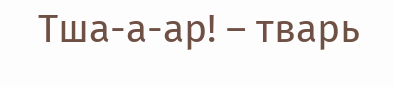Тша-а-ар! – тварь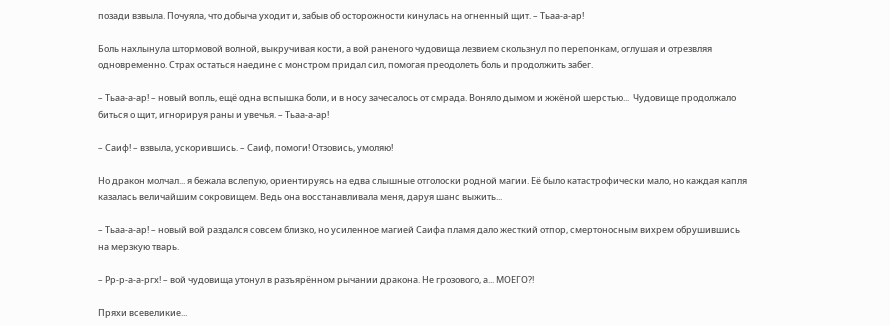позади взвыла. Почуяла, что добыча уходит и, забыв об осторожности кинулась на огненный щит. – Тьаа-а-ар!

Боль нахлынула штормовой волной, выкручивая кости, а вой раненого чудовища лезвием скользнул по перепонкам, оглушая и отрезвляя одновременно. Страх остаться наедине с монстром придал сил, помогая преодолеть боль и продолжить забег.

– Тьаа-а-ар! – новый вопль, ещё одна вспышка боли, и в носу зачесалось от смрада. Воняло дымом и жжёной шерстью...  Чудовище продолжало биться о щит, игнорируя раны и увечья. – Тьаа-а-ар!

– Саиф! – взвыла, ускорившись. – Саиф, помоги! Отзовись, умоляю!

Но дракон молчал... я бежала вслепую, ориентируясь на едва слышные отголоски родной магии. Её было катастрофически мало, но каждая капля казалась величайшим сокровищем. Ведь она восстанавливала меня, даруя шанс выжить...

– Тьаа-а-ар! – новый вой раздался совсем близко, но усиленное магией Саифа пламя дало жесткий отпор, смертоносным вихрем обрушившись на мерзкую тварь.

– Рр-р-а-а-ргх! – вой чудовища утонул в разъярённом рычании дракона. Не грозового, а... МОЕГО?!

Пряхи всевеликие...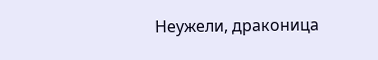Неужели, драконица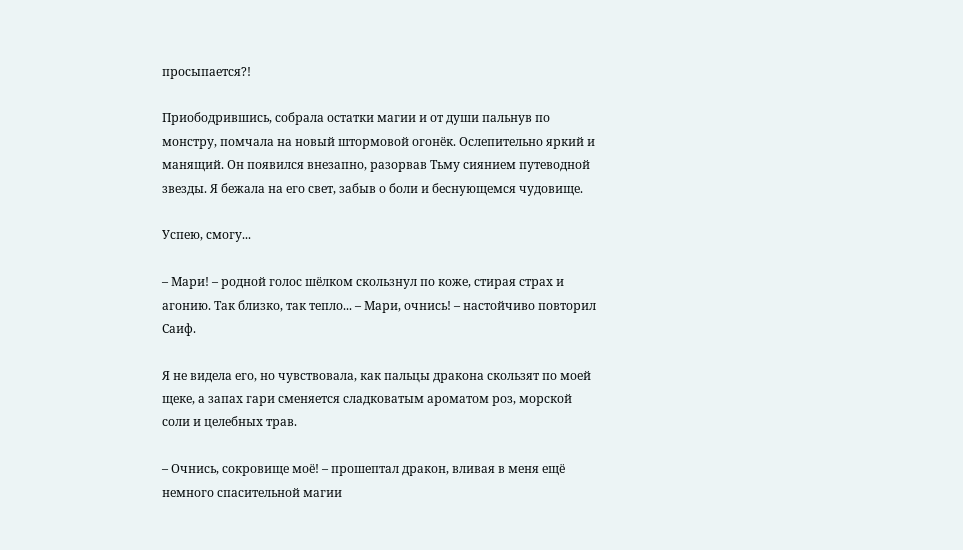просыпается?!

Приободрившись, собрала остатки магии и от души пальнув по монстру, помчала на новый штормовой огонёк. Ослепительно яркий и манящий. Он появился внезапно, разорвав Тьму сиянием путеводной звезды. Я бежала на его свет, забыв о боли и беснующемся чудовище.

Успею, смогу...

– Мари! – родной голос шёлком скользнул по коже, стирая страх и агонию. Так близко, так тепло... – Мари, очнись! – настойчиво повторил Саиф.

Я не видела его, но чувствовала, как пальцы дракона скользят по моей щеке, а запах гари сменяется сладковатым ароматом роз, морской соли и целебных трав.

– Очнись, сокровище моё! – прошептал дракон, вливая в меня ещё немного спасительной магии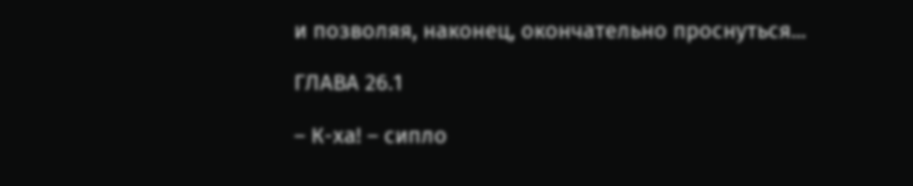и позволяя, наконец, окончательно проснуться...

ГЛАВА 26.1

– К-ха! – сипло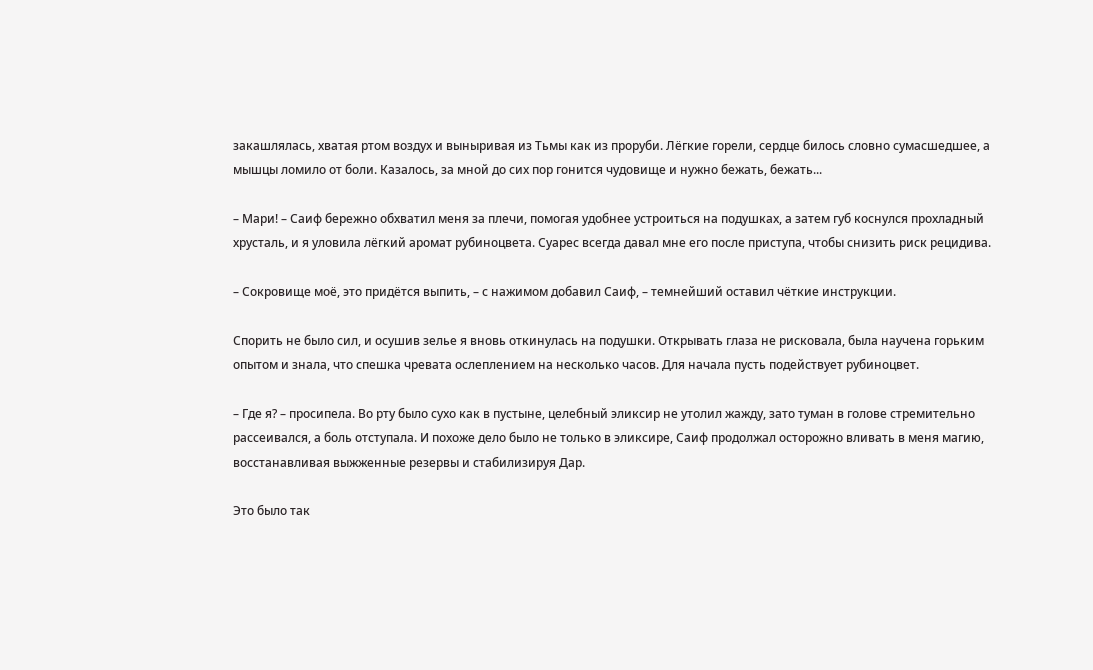закашлялась, хватая ртом воздух и выныривая из Тьмы как из проруби. Лёгкие горели, сердце билось словно сумасшедшее, а мышцы ломило от боли. Казалось, за мной до сих пор гонится чудовище и нужно бежать, бежать...

– Мари! – Саиф бережно обхватил меня за плечи, помогая удобнее устроиться на подушках, а затем губ коснулся прохладный хрусталь, и я уловила лёгкий аромат рубиноцвета. Суарес всегда давал мне его после приступа, чтобы снизить риск рецидива.

– Сокровище моё, это придётся выпить, – с нажимом добавил Саиф, – темнейший оставил чёткие инструкции.

Спорить не было сил, и осушив зелье я вновь откинулась на подушки. Открывать глаза не рисковала, была научена горьким опытом и знала, что спешка чревата ослеплением на несколько часов. Для начала пусть подействует рубиноцвет.

– Где я? – просипела. Во рту было сухо как в пустыне, целебный эликсир не утолил жажду, зато туман в голове стремительно рассеивался, а боль отступала. И похоже дело было не только в эликсире, Саиф продолжал осторожно вливать в меня магию, восстанавливая выжженные резервы и стабилизируя Дар.

Это было так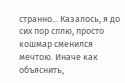странно... Казалось, я до сих пор сплю, просто кошмар сменился мечтою. Иначе как объяснить,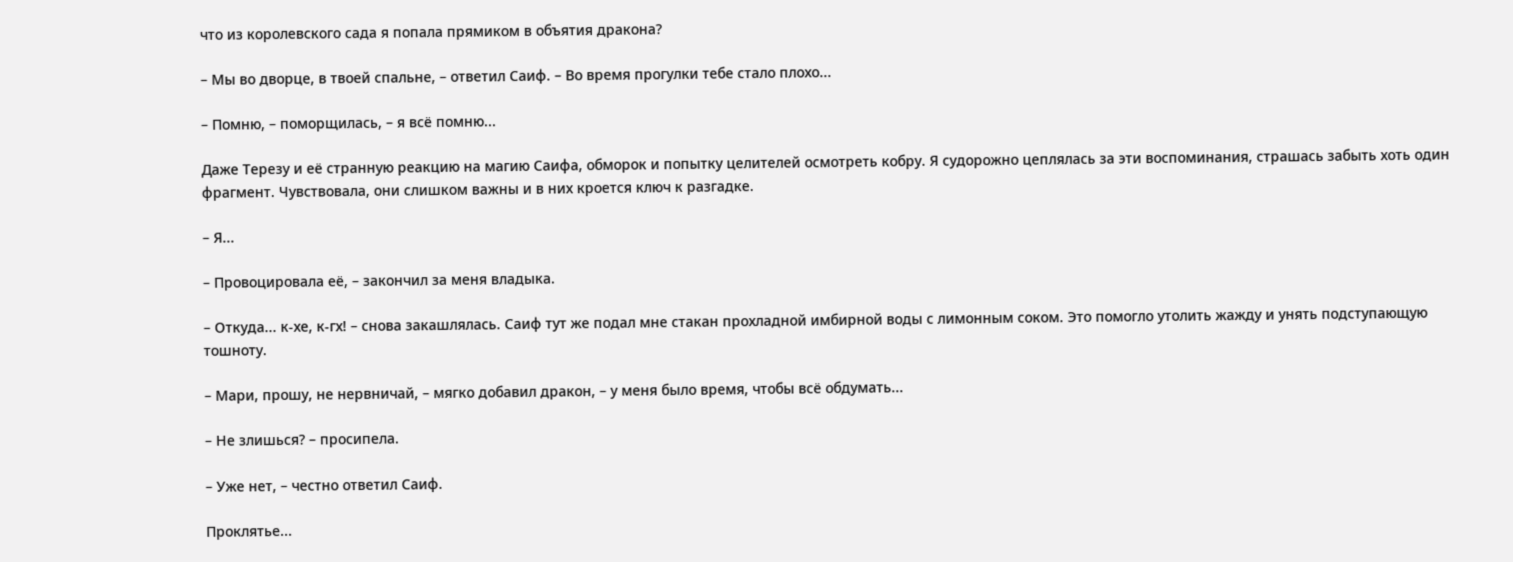что из королевского сада я попала прямиком в объятия дракона?

– Мы во дворце, в твоей спальне, – ответил Саиф. – Во время прогулки тебе стало плохо...

– Помню, – поморщилась, – я всё помню...

Даже Терезу и её странную реакцию на магию Саифа, обморок и попытку целителей осмотреть кобру. Я судорожно цеплялась за эти воспоминания, страшась забыть хоть один фрагмент. Чувствовала, они слишком важны и в них кроется ключ к разгадке.

– Я...

– Провоцировала её, – закончил за меня владыка.

– Откуда... к-хе, к-гх! – снова закашлялась. Саиф тут же подал мне стакан прохладной имбирной воды с лимонным соком. Это помогло утолить жажду и унять подступающую тошноту.

– Мари, прошу, не нервничай, – мягко добавил дракон, – у меня было время, чтобы всё обдумать...

– Не злишься? – просипела.

– Уже нет, – честно ответил Саиф.

Проклятье...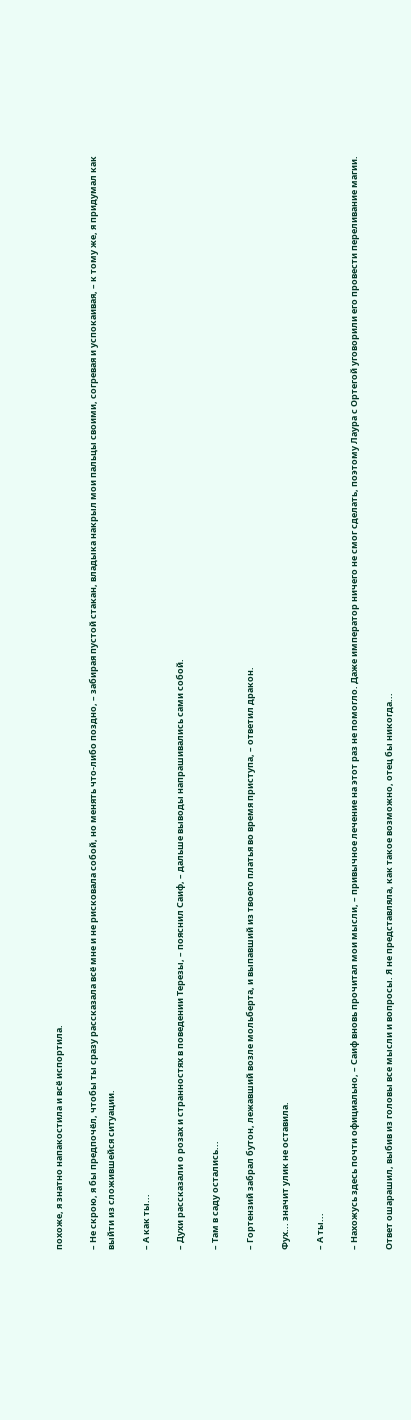похоже, я знатно напакостила и всё испортила.

– Не скрою, я бы предпочёл, чтобы ты сразу рассказала всё мне и не рисковала собой, но менять что-либо поздно, – забирая пустой стакан, владыка накрыл мои пальцы своими, согревая и успокаивая, – к тому же, я придумал как выйти из сложившейся ситуации.

– А как ты...

– Духи рассказали о розах и странностях в поведении Терезы, – пояснил Саиф, – дальше выводы напрашивались сами собой.

– Там в саду остались...

– Гортензий забрал бутон, лежавший возле мольберта, и выпавший из твоего платья во время приступа, – ответил дракон.

Фух... значит улик не оставила.

– А ты...

– Нахожусь здесь почти официально, – Саиф вновь прочитал мои мысли, – привычное лечение на этот раз не помогло. Даже император ничего не смог сделать, поэтому Лаура с Ортегой уговорили его провести переливание магии.

Ответ ошарашил, выбив из головы все мысли и вопросы. Я не представляла, как такое возможно, отец бы никогда...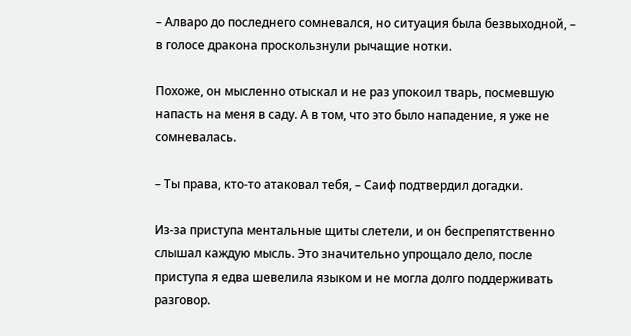– Алваро до последнего сомневался, но ситуация была безвыходной, – в голосе дракона проскользнули рычащие нотки.

Похоже, он мысленно отыскал и не раз упокоил тварь, посмевшую напасть на меня в саду. А в том, что это было нападение, я уже не сомневалась.

– Ты права, кто-то атаковал тебя, – Саиф подтвердил догадки.

Из-за приступа ментальные щиты слетели, и он беспрепятственно слышал каждую мысль. Это значительно упрощало дело, после приступа я едва шевелила языком и не могла долго поддерживать разговор.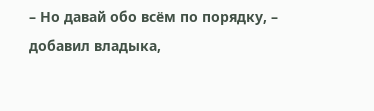– Но давай обо всём по порядку, – добавил владыка,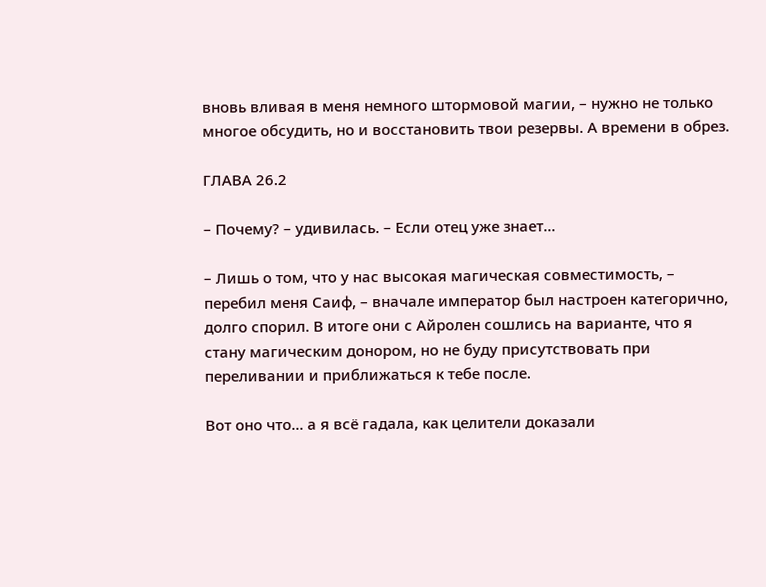вновь вливая в меня немного штормовой магии, – нужно не только многое обсудить, но и восстановить твои резервы. А времени в обрез.

ГЛАВА 26.2

– Почему? – удивилась. – Если отец уже знает...

– Лишь о том, что у нас высокая магическая совместимость, – перебил меня Саиф, – вначале император был настроен категорично, долго спорил. В итоге они с Айролен сошлись на варианте, что я стану магическим донором, но не буду присутствовать при переливании и приближаться к тебе после.

Вот оно что... а я всё гадала, как целители доказали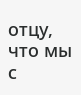отцу, что мы с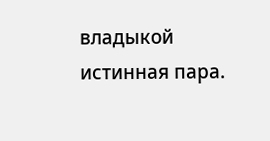владыкой истинная пара.